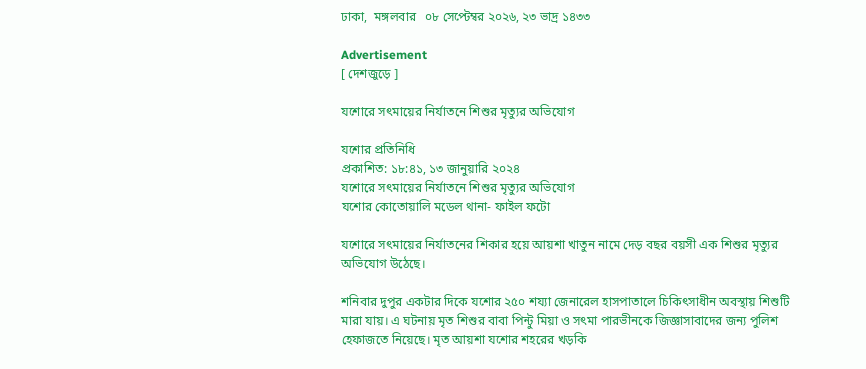ঢাকা,  মঙ্গলবার   ০৮ সেপ্টেম্বর ২০২৬, ২৩ ভাদ্র ১৪৩৩

Advertisement
[ দেশজুড়ে ]

যশোরে সৎমায়ের নির্যাতনে শিশুর মৃত্যুর অভিযোগ

যশোর প্রতিনিধি
প্রকাশিত: ১৮:৪১, ১৩ জানুয়ারি ২০২৪
যশোরে সৎমায়ের নির্যাতনে শিশুর মৃত্যুর অভিযোগ
যশোর কোতোয়ালি মডেল থানা- ফাইল ফটো

যশোরে সৎমায়ের নির্যাতনের শিকার হয়ে আয়শা খাতুন নামে দেড় বছর বয়সী এক শিশুর মৃত্যুর অভিযোগ উঠেছে।

শনিবার দুপুর একটার দিকে যশোর ২৫০ শয্যা জেনারেল হাসপাতালে চিকিৎসাধীন অবস্থায় শিশুটি মারা যায়। এ ঘটনায় মৃত শিশুর বাবা পিন্টু মিয়া ও সৎমা পারভীনকে জিজ্ঞাসাবাদের জন্য পুলিশ হেফাজতে নিয়েছে। মৃত আয়শা যশোর শহরের খড়কি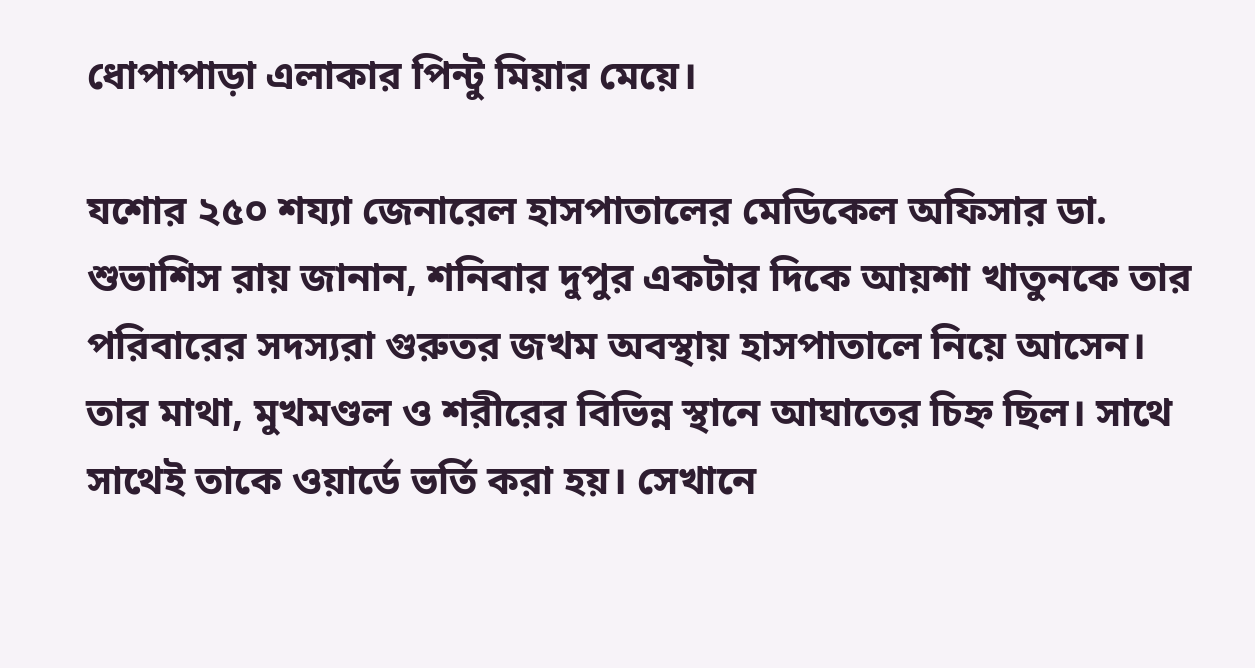ধোপাপাড়া এলাকার পিন্টু মিয়ার মেয়ে।

যশোর ২৫০ শয্যা জেনারেল হাসপাতালের মেডিকেল অফিসার ডা. শুভাশিস রায় জানান, শনিবার দুপুর একটার দিকে আয়শা খাতুনকে তার পরিবারের সদস্যরা গুরুতর জখম অবস্থায় হাসপাতালে নিয়ে আসেন। তার মাথা, মুখমণ্ডল ও শরীরের বিভিন্ন স্থানে আঘাতের চিহ্ন ছিল। সাথে সাথেই তাকে ওয়ার্ডে ভর্তি করা হয়। সেখানে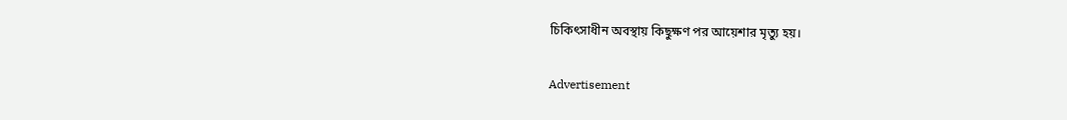চিকিৎসাধীন অবস্থায় কিছুক্ষণ পর আয়েশার মৃত্যু হয়।

Advertisement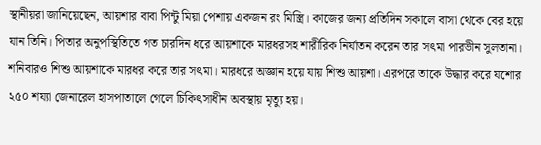স্থানীয়রা জানিয়েছেন, আয়শার বাবা পিন্টু মিয়া পেশায় একজন রং মিস্ত্রি। কাজের জন্য প্রতিদিন সকালে বাসা থেকে বের হয়ে যান তিনি। পিতার অনুপস্থিতিতে গত চারদিন ধরে আয়শাকে মারধরসহ শারীরিক নির্যাতন করেন তার সৎমা পারভীন সুলতানা। শনিবারও শিশু আয়শাকে মারধর করে তার সৎমা। মারধরে অজ্ঞান হয়ে যায় শিশু আয়শা। এরপরে তাকে উদ্ধার করে যশোর ২৫০ শয্যা জেনারেল হাসপাতালে গেলে চিকিৎসাধীন অবস্থায় মৃত্যু হয়।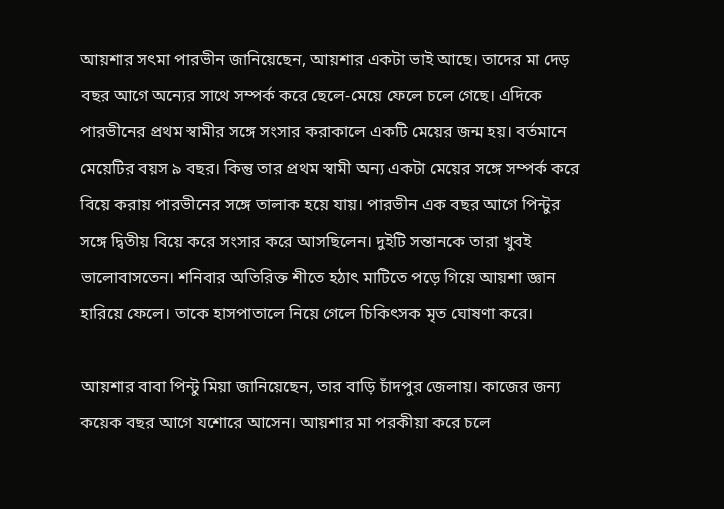আয়শার সৎমা পারভীন জানিয়েছেন, আয়শার একটা ভাই আছে। তাদের মা দেড় বছর আগে অন্যের সাথে সম্পর্ক করে ছেলে-মেয়ে ফেলে চলে গেছে। এদিকে পারভীনের প্রথম স্বামীর সঙ্গে সংসার করাকালে একটি মেয়ের জন্ম হয়। বর্তমানে মেয়েটির বয়স ৯ বছর। কিন্তু তার প্রথম স্বামী অন্য একটা মেয়ের সঙ্গে সম্পর্ক করে বিয়ে করায় পারভীনের সঙ্গে তালাক হয়ে যায়। পারভীন এক বছর আগে পিন্টুর সঙ্গে দ্বিতীয় বিয়ে করে সংসার করে আসছিলেন। দুইটি সন্তানকে তারা খুবই ভালোবাসতেন। শনিবার অতিরিক্ত শীতে হঠাৎ মাটিতে পড়ে গিয়ে আয়শা জ্ঞান হারিয়ে ফেলে। তাকে হাসপাতালে নিয়ে গেলে চিকিৎসক মৃত ঘোষণা করে।

আয়শার বাবা পিন্টু মিয়া জানিয়েছেন, তার বাড়ি চাঁদপুর জেলায়। কাজের জন্য কয়েক বছর আগে যশোরে আসেন। আয়শার মা পরকীয়া করে চলে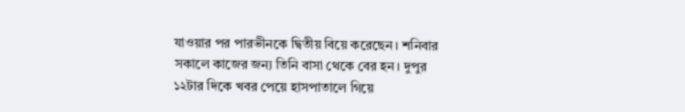যাওয়ার পর পারভীনকে দ্বিতীয় বিয়ে করেছেন। শনিবার সকালে কাজের জন্য তিনি বাসা থেকে বের হন। দুপুর ১২টার দিকে খবর পেয়ে হাসপাতালে গিয়ে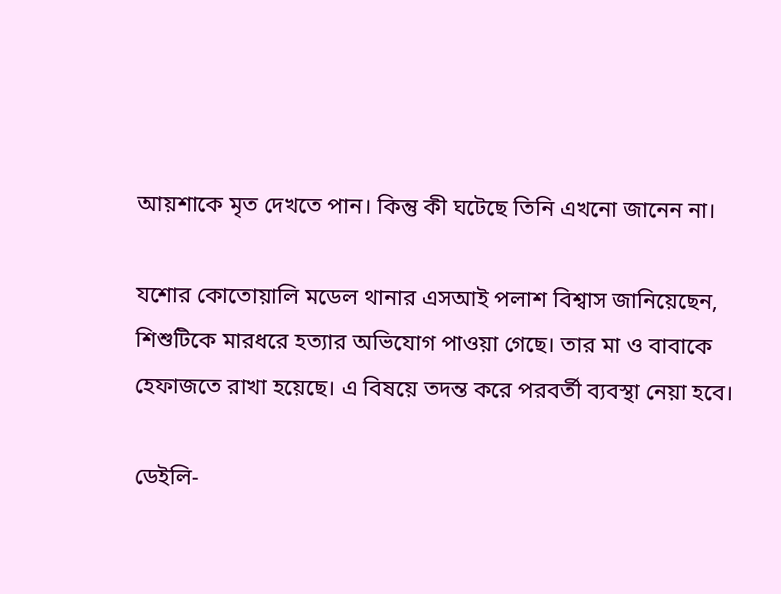আয়শাকে মৃত দেখতে পান। কিন্তু কী ঘটেছে তিনি এখনো জানেন না।

যশোর কোতোয়ালি মডেল থানার এসআই পলাশ বিশ্বাস জানিয়েছেন, শিশুটিকে মারধরে হত্যার অভিযোগ পাওয়া গেছে। তার মা ও বাবাকে হেফাজতে রাখা হয়েছে। এ বিষয়ে তদন্ত করে পরবর্তী ব্যবস্থা নেয়া হবে।

ডেইলি-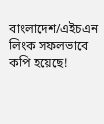বাংলাদেশ/এইচএন
লিংক সফলভাবে কপি হয়েছে!